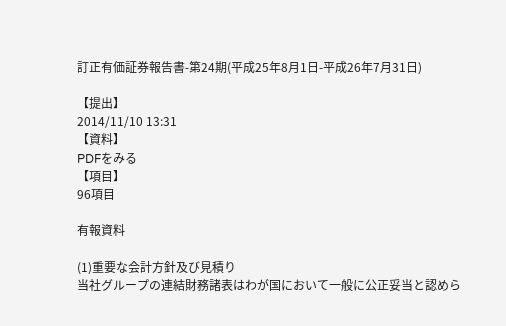訂正有価証券報告書-第24期(平成25年8月1日-平成26年7月31日)

【提出】
2014/11/10 13:31
【資料】
PDFをみる
【項目】
96項目

有報資料

(1)重要な会計方針及び見積り
当社グループの連結財務諸表はわが国において一般に公正妥当と認めら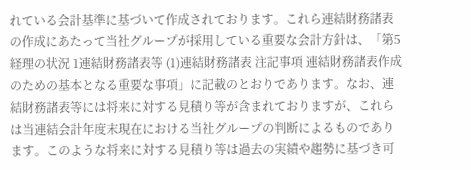れている会計基準に基づいて作成されております。これら連結財務諸表の作成にあたって当社グループが採用している重要な会計方針は、「第5 経理の状況 1連結財務諸表等 (1)連結財務諸表 注記事項 連結財務諸表作成のための基本となる重要な事項」に記載のとおりであります。なお、連結財務諸表等には将来に対する見積り等が含まれておりますが、これらは当連結会計年度末現在における当社グループの判断によるものであります。このような将来に対する見積り等は過去の実績や趨勢に基づき可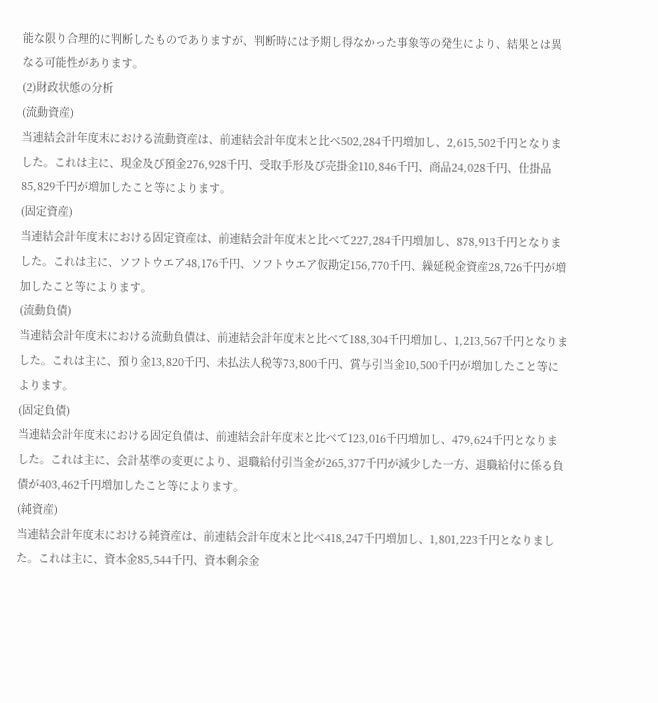能な限り合理的に判断したものでありますが、判断時には予期し得なかった事象等の発生により、結果とは異なる可能性があります。
(2)財政状態の分析
(流動資産)
当連結会計年度末における流動資産は、前連結会計年度末と比べ502,284千円増加し、2,615,502千円となりました。これは主に、現金及び預金276,928千円、受取手形及び売掛金110,846千円、商品24,028千円、仕掛品85,829千円が増加したこと等によります。
(固定資産)
当連結会計年度末における固定資産は、前連結会計年度末と比べて227,284千円増加し、878,913千円となりました。これは主に、ソフトウエア48,176千円、ソフトウエア仮勘定156,770千円、繰延税金資産28,726千円が増加したこと等によります。
(流動負債)
当連結会計年度末における流動負債は、前連結会計年度末と比べて188,304千円増加し、1,213,567千円となりました。これは主に、預り金13,820千円、未払法人税等73,800千円、賞与引当金10,500千円が増加したこと等によります。
(固定負債)
当連結会計年度末における固定負債は、前連結会計年度末と比べて123,016千円増加し、479,624千円となりました。これは主に、会計基準の変更により、退職給付引当金が265,377千円が減少した一方、退職給付に係る負債が403,462千円増加したこと等によります。
(純資産)
当連結会計年度末における純資産は、前連結会計年度末と比べ418,247千円増加し、1,801,223千円となりました。これは主に、資本金85,544千円、資本剰余金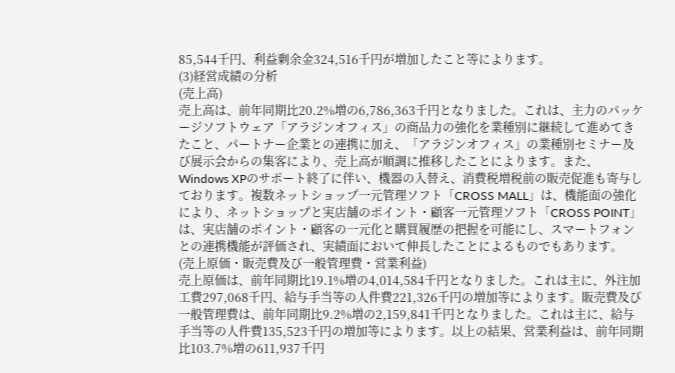85,544千円、利益剰余金324,516千円が増加したこと等によります。
(3)経営成績の分析
(売上高)
売上高は、前年同期比20.2%増の6,786,363千円となりました。これは、主力のパッケージソフトウェア「アラジンオフィス」の商品力の強化を業種別に継続して進めてきたこと、パートナー企業との連携に加え、「アラジンオフィス」の業種別セミナー及び展示会からの集客により、売上高が順調に推移したことによります。また、Windows XPのサポート終了に伴い、機器の入替え、消費税増税前の販売促進も寄与しております。複数ネットショップ一元管理ソフト「CROSS MALL」は、機能面の強化により、ネットショップと実店舗のポイント・顧客一元管理ソフト「CROSS POINT」は、実店舗のポイント・顧客の一元化と購買履歴の把握を可能にし、スマートフォンとの連携機能が評価され、実績面において伸長したことによるものでもあります。
(売上原価・販売費及び一般管理費・営業利益)
売上原価は、前年同期比19.1%増の4,014,584千円となりました。これは主に、外注加工費297,068千円、給与手当等の人件費221,326千円の増加等によります。販売費及び一般管理費は、前年同期比9.2%増の2,159,841千円となりました。これは主に、給与手当等の人件費135,523千円の増加等によります。以上の結果、営業利益は、前年同期比103.7%増の611,937千円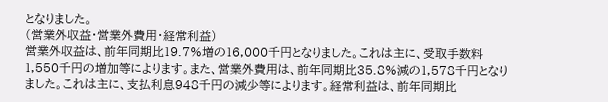となりました。
(営業外収益・営業外費用・経常利益)
営業外収益は、前年同期比19.7%増の16,000千円となりました。これは主に、受取手数料1,550千円の増加等によります。また、営業外費用は、前年同期比35.8%減の1,578千円となりました。これは主に、支払利息948千円の減少等によります。経常利益は、前年同期比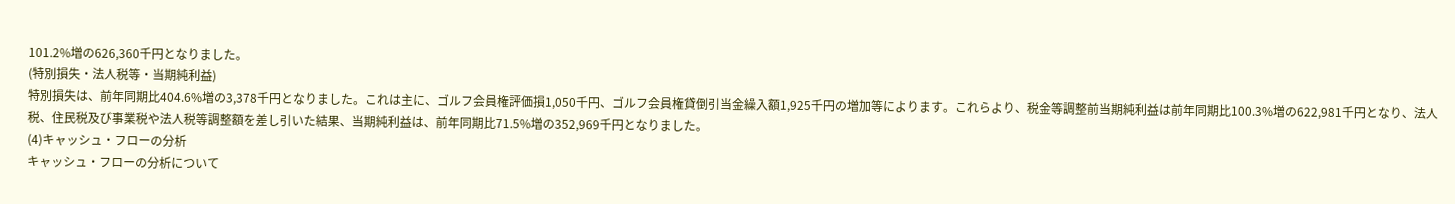101.2%増の626,360千円となりました。
(特別損失・法人税等・当期純利益)
特別損失は、前年同期比404.6%増の3,378千円となりました。これは主に、ゴルフ会員権評価損1,050千円、ゴルフ会員権貸倒引当金繰入額1,925千円の増加等によります。これらより、税金等調整前当期純利益は前年同期比100.3%増の622,981千円となり、法人税、住民税及び事業税や法人税等調整額を差し引いた結果、当期純利益は、前年同期比71.5%増の352,969千円となりました。
(4)キャッシュ・フローの分析
キャッシュ・フローの分析について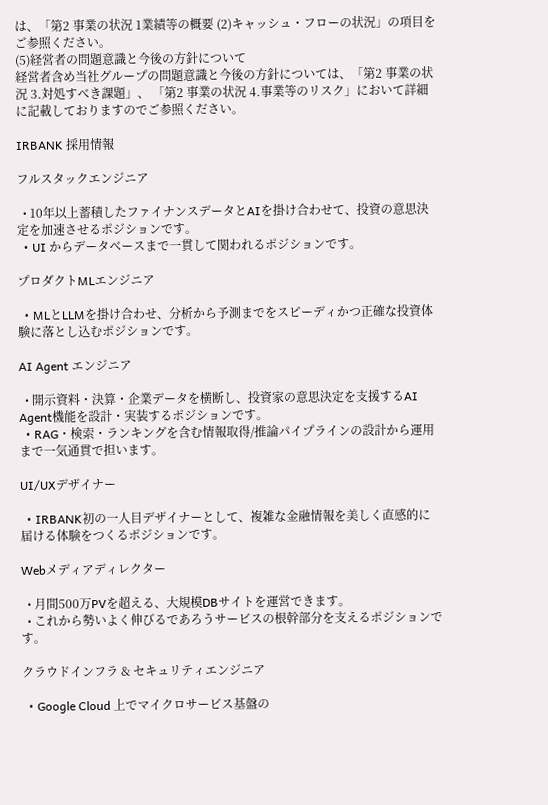は、「第2 事業の状況 1業績等の概要 (2)キャッシュ・フローの状況」の項目をご参照ください。
(5)経営者の問題意識と今後の方針について
経営者含め当社グループの問題意識と今後の方針については、「第2 事業の状況 3.対処すべき課題」、 「第2 事業の状況 4.事業等のリスク」において詳細に記載しておりますのでご参照ください。

IRBANK 採用情報

フルスタックエンジニア

  • 10年以上蓄積したファイナンスデータとAIを掛け合わせて、投資の意思決定を加速させるポジションです。
  • UI からデータベースまで一貫して関われるポジションです。

プロダクトMLエンジニア

  • MLとLLMを掛け合わせ、分析から予測までをスピーディかつ正確な投資体験に落とし込むポジションです。

AI Agent エンジニア

  • 開示資料・決算・企業データを横断し、投資家の意思決定を支援するAI Agent機能を設計・実装するポジションです。
  • RAG・検索・ランキングを含む情報取得/推論パイプラインの設計から運用まで一気通貫で担います。

UI/UXデザイナー

  • IRBANK初の一人目デザイナーとして、複雑な金融情報を美しく直感的に届ける体験をつくるポジションです。

Webメディアディレクター

  • 月間500万PVを超える、大規模DBサイトを運営できます。
  • これから勢いよく伸びるであろうサービスの根幹部分を支えるポジションです。

クラウドインフラ & セキュリティエンジニア

  • Google Cloud 上でマイクロサービス基盤の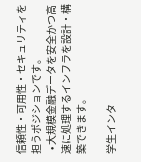信頼性・可用性・セキュリティを担うポジションです。
  • 大規模金融データを安全かつ高速に処理するインフラを設計・構築できます。

学生インタ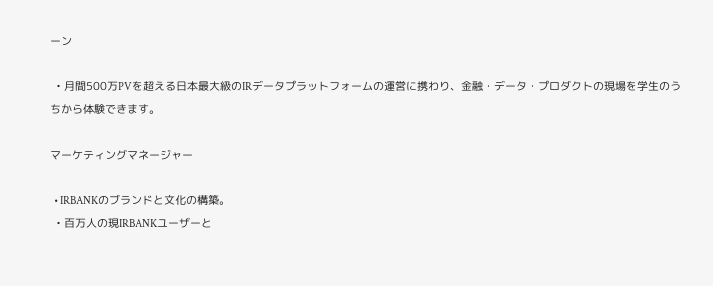ーン

  • 月間500万PVを超える日本最大級のIRデータプラットフォームの運営に携わり、金融・データ・プロダクトの現場を学生のうちから体験できます。

マーケティングマネージャー

  • IRBANKのブランドと文化の構築。
  • 百万人の現IRBANKユーザーと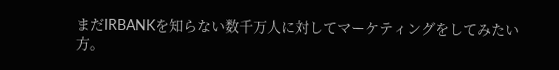まだIRBANKを知らない数千万人に対してマーケティングをしてみたい方。